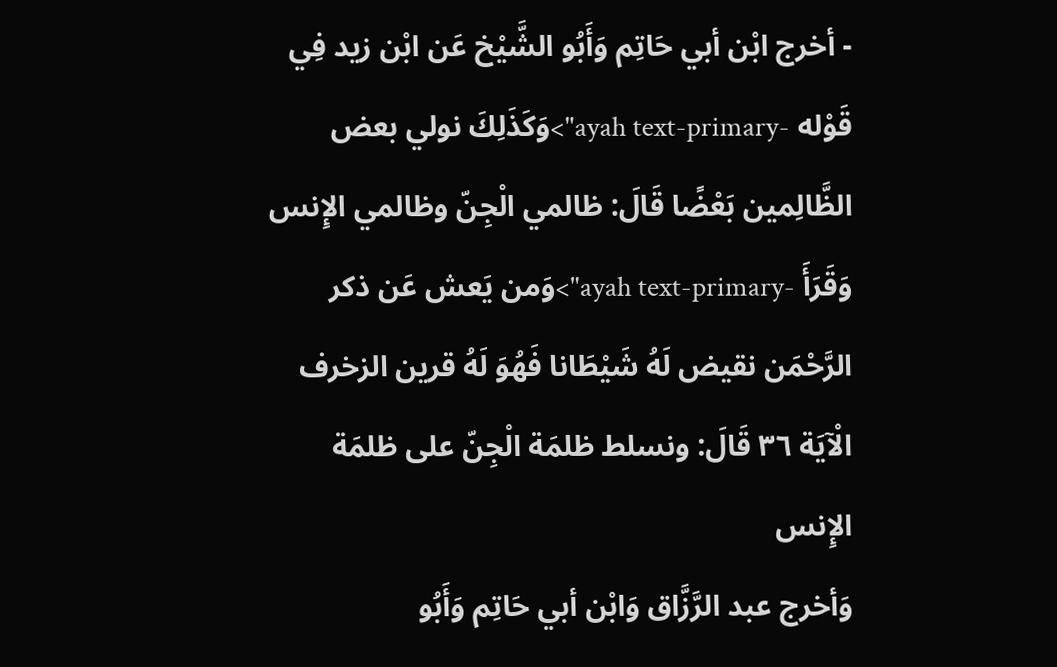- أخرج ابْن أبي حَاتِم وَأَبُو الشَّيْخ عَن ابْن زيد فِي قَوْله -ayah text-primary">وَكَذَلِكَ نولي بعض الظَّالِمين بَعْضًا قَالَ: ظالمي الْجِنّ وظالمي الإِنس وَقَرَأَ -ayah text-primary">وَمن يَعش عَن ذكر الرَّحْمَن نقيض لَهُ شَيْطَانا فَهُوَ لَهُ قرين الزخرف الْآيَة ٣٦ قَالَ: ونسلط ظلمَة الْجِنّ على ظلمَة الإِنس
وَأخرج عبد الرَّزَّاق وَابْن أبي حَاتِم وَأَبُو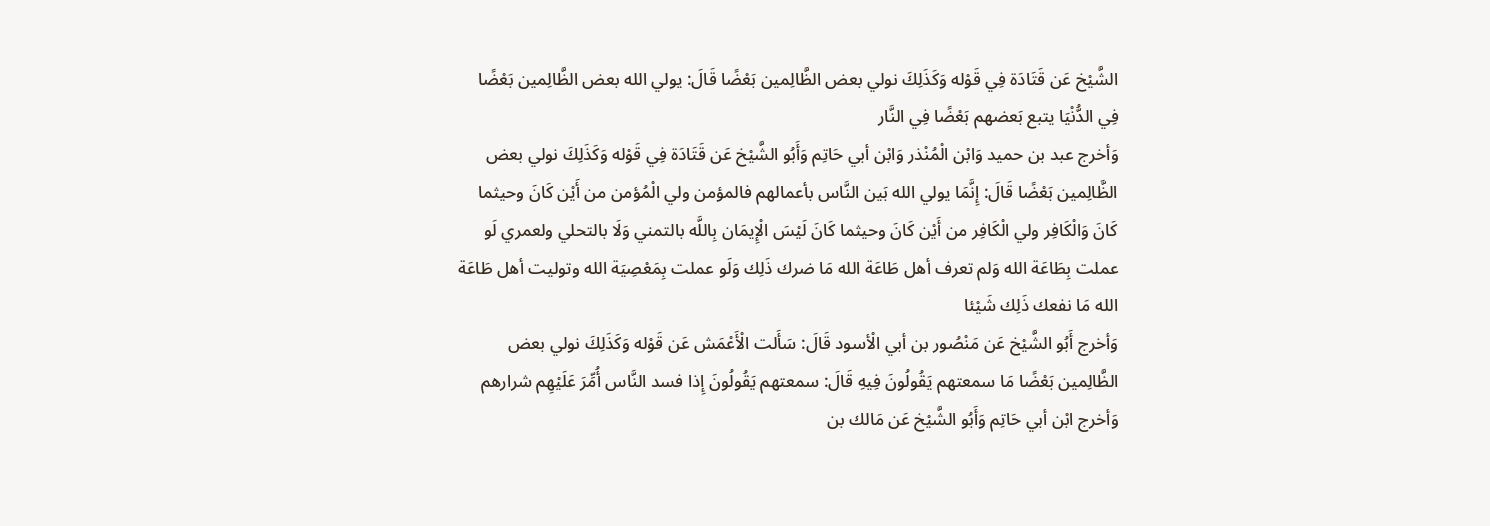الشَّيْخ عَن قَتَادَة فِي قَوْله وَكَذَلِكَ نولي بعض الظَّالِمين بَعْضًا قَالَ: يولي الله بعض الظَّالِمين بَعْضًا فِي الدُّنْيَا يتبع بَعضهم بَعْضًا فِي النَّار
وَأخرج عبد بن حميد وَابْن الْمُنْذر وَابْن أبي حَاتِم وَأَبُو الشَّيْخ عَن قَتَادَة فِي قَوْله وَكَذَلِكَ نولي بعض الظَّالِمين بَعْضًا قَالَ: إِنَّمَا يولي الله بَين النَّاس بأعمالهم فالمؤمن ولي الْمُؤمن من أَيْن كَانَ وحيثما كَانَ وَالْكَافِر ولي الْكَافِر من أَيْن كَانَ وحيثما كَانَ لَيْسَ الْإِيمَان بِاللَّه بالتمني وَلَا بالتحلي ولعمري لَو عملت بِطَاعَة الله وَلم تعرف أهل طَاعَة الله مَا ضرك ذَلِك وَلَو عملت بِمَعْصِيَة الله وتوليت أهل طَاعَة الله مَا نفعك ذَلِك شَيْئا
وَأخرج أَبُو الشَّيْخ عَن مَنْصُور بن أبي الْأسود قَالَ: سَأَلت الْأَعْمَش عَن قَوْله وَكَذَلِكَ نولي بعض الظَّالِمين بَعْضًا مَا سمعتهم يَقُولُونَ فِيهِ قَالَ: سمعتهم يَقُولُونَ إِذا فسد النَّاس أُمِّرَ عَلَيْهِم شرارهم
وَأخرج ابْن أبي حَاتِم وَأَبُو الشَّيْخ عَن مَالك بن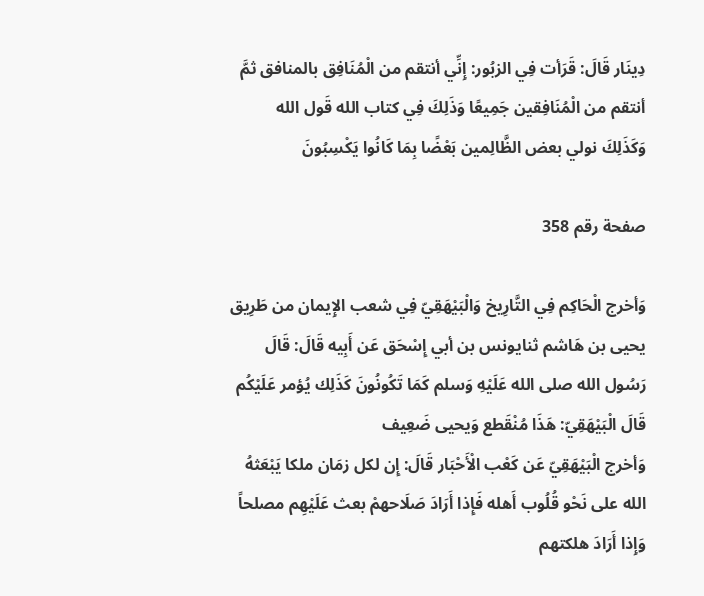دِينَار قَالَ: قَرَأت فِي الزبُور: إِنِّي أنتقم من الْمُنَافِق بالمنافق ثمَّ أنتقم من الْمُنَافِقين جَمِيعًا وَذَلِكَ فِي كتاب الله قَول الله وَكَذَلِكَ نولي بعض الظَّالِمين بَعْضًا بِمَا كَانُوا يَكْسِبُونَ

صفحة رقم 358

وَأخرج الْحَاكِم فِي التَّارِيخ وَالْبَيْهَقِيّ فِي شعب الإِيمان من طَرِيق يحيى بن هَاشم ثنايونس بن أبي إِسْحَق عَن أَبِيه قَالَ: قَالَ رَسُول الله صلى الله عَلَيْهِ وَسلم كَمَا تَكُونُونَ كَذَلِك يُؤمر عَلَيْكُم قَالَ الْبَيْهَقِيّ: هَذَا مُنْقَطع وَيحيى ضَعِيف
وَأخرج الْبَيْهَقِيّ عَن كَعْب الْأَحْبَار قَالَ: إِن لكل زمَان ملكا يَبْعَثهُ الله على نَحْو قُلُوب أَهله فَإِذا أَرَادَ صَلَاحهمْ بعث عَلَيْهِم مصلحاً وَإِذا أَرَادَ هلكتهم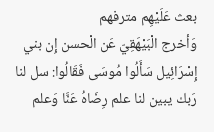بعث عَلَيْهِم مترفهم
وَأخرج الْبَيْهَقِيّ عَن الْحسن إِن بني إِسْرَائِيل سَأَلُوا مُوسَى فَقَالُوا: سل لنا رَبك يبين لنا علم رِضَاهُ عَنَّا وَعلم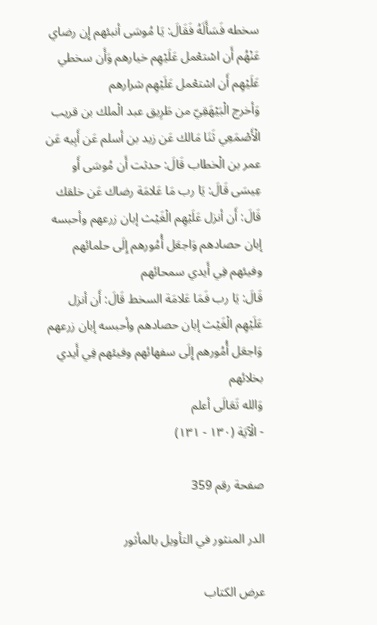سخطه فَسَأَلَهُ فَقَالَ: يَا مُوسَى أنبئهم إِن رضاي عَنْهُم أَن اسْتعْمل عَلَيْهِم خيارهم وَأَن سخطي عَلَيْهِم أَن اسْتعْمل عَلَيْهِم شرارهم
وَأخرج الْبَيْهَقِيّ من طَرِيق عبد الْملك بن قريب الْأَصْمَعِي ثَنَا مَالك عَن زيد بن أسلم عَن أَبِيه عَن عمر بن الْخطاب قَالَ: حدثت أَن مُوسَى أَو عِيسَى قَالَ: يَا رب مَا عَلامَة رضاك عَن خلقك قَالَ: أَن أنزل عَلَيْهِم الْغَيْث إبان زرعهم وأحبسه إبان حصادهم وَاجعَل أُمُورهم إِلَى حلمائهم وفيئهم فِي أَيدي سمحائهم
قَالَ: يَا رب فَمَا عَلامَة السخط قَالَ: أَن أنزل عَلَيْهِم الْغَيْث إبان حصادهم وأحبسه إبان زرعهم وَاجعَل أُمُورهم إِلَى سفهائهم وفيئهم فِي أَيدي بخلائهم
وَالله تَعَالَى أعلم
- الْآيَة (١٣٠ - ١٣١)

صفحة رقم 359

الدر المنثور في التأويل بالمأثور

عرض الكتاب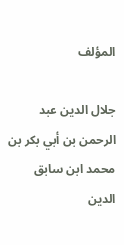المؤلف

جلال الدين عبد الرحمن بن أبي بكر بن محمد ابن سابق الدين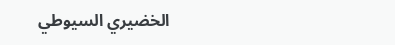الخضيري السيوطي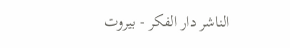الناشر دار الفكر - بيروت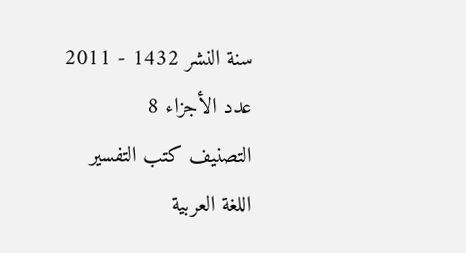سنة النشر 1432 - 2011
عدد الأجزاء 8
التصنيف كتب التفسير
اللغة العربية